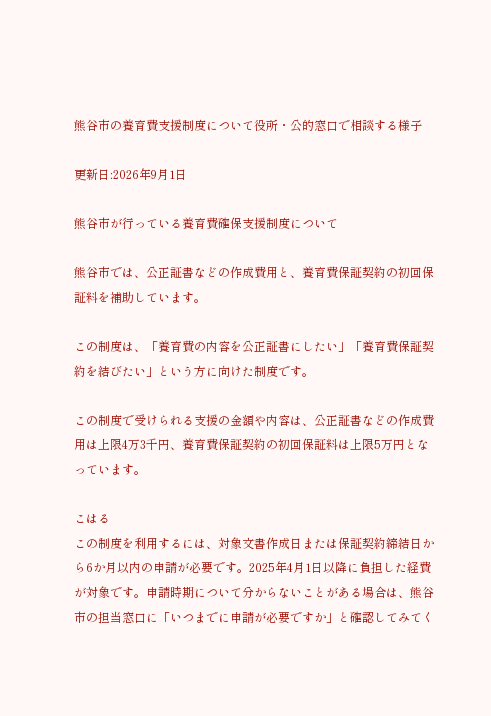熊谷市の養育費支援制度について役所・公的窓口で相談する様子

更新日:2026年9月1日

熊谷市が行っている養育費確保支援制度について

熊谷市では、公正証書などの作成費用と、養育費保証契約の初回保証料を補助しています。

この制度は、「養育費の内容を公正証書にしたい」「養育費保証契約を結びたい」という方に向けた制度です。

この制度で受けられる支援の金額や内容は、公正証書などの作成費用は上限4万3千円、養育費保証契約の初回保証料は上限5万円となっています。

こはる
この制度を利用するには、対象文書作成日または保証契約締結日から6か月以内の申請が必要です。2025年4月1日以降に負担した経費が対象です。申請時期について分からないことがある場合は、熊谷市の担当窓口に「いつまでに申請が必要ですか」と確認してみてく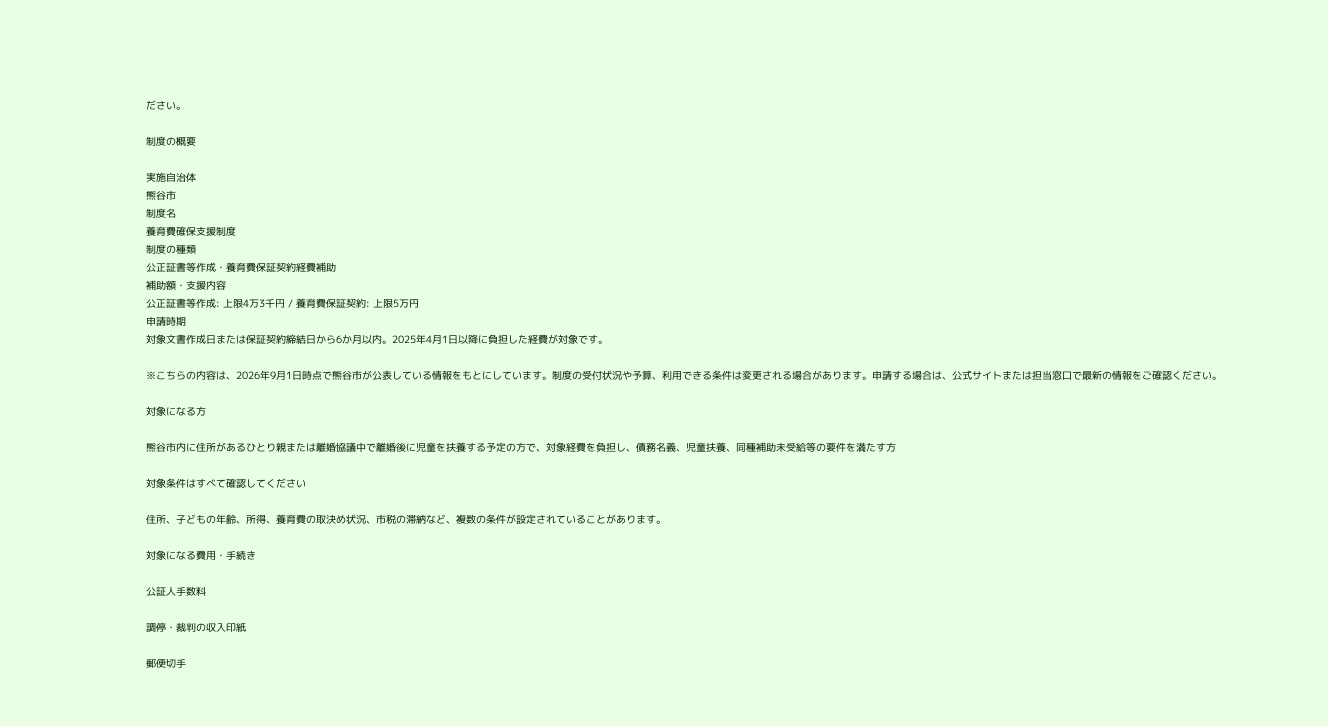ださい。

制度の概要

実施自治体
熊谷市
制度名
養育費確保支援制度
制度の種類
公正証書等作成・養育費保証契約経費補助
補助額・支援内容
公正証書等作成: 上限4万3千円 / 養育費保証契約: 上限5万円
申請時期
対象文書作成日または保証契約締結日から6か月以内。2025年4月1日以降に負担した経費が対象です。

※こちらの内容は、2026年9月1日時点で熊谷市が公表している情報をもとにしています。制度の受付状況や予算、利用できる条件は変更される場合があります。申請する場合は、公式サイトまたは担当窓口で最新の情報をご確認ください。

対象になる方

熊谷市内に住所があるひとり親または離婚協議中で離婚後に児童を扶養する予定の方で、対象経費を負担し、債務名義、児童扶養、同種補助未受給等の要件を満たす方

対象条件はすべて確認してください

住所、子どもの年齢、所得、養育費の取決め状況、市税の滞納など、複数の条件が設定されていることがあります。

対象になる費用・手続き

公証人手数料

調停・裁判の収入印紙

郵便切手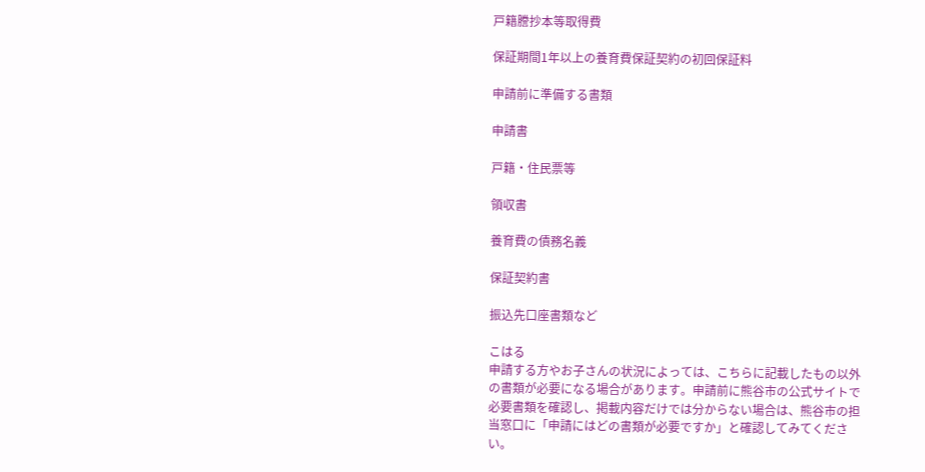戸籍謄抄本等取得費

保証期間1年以上の養育費保証契約の初回保証料

申請前に準備する書類

申請書

戸籍・住民票等

領収書

養育費の債務名義

保証契約書

振込先口座書類など

こはる
申請する方やお子さんの状況によっては、こちらに記載したもの以外の書類が必要になる場合があります。申請前に熊谷市の公式サイトで必要書類を確認し、掲載内容だけでは分からない場合は、熊谷市の担当窓口に「申請にはどの書類が必要ですか」と確認してみてください。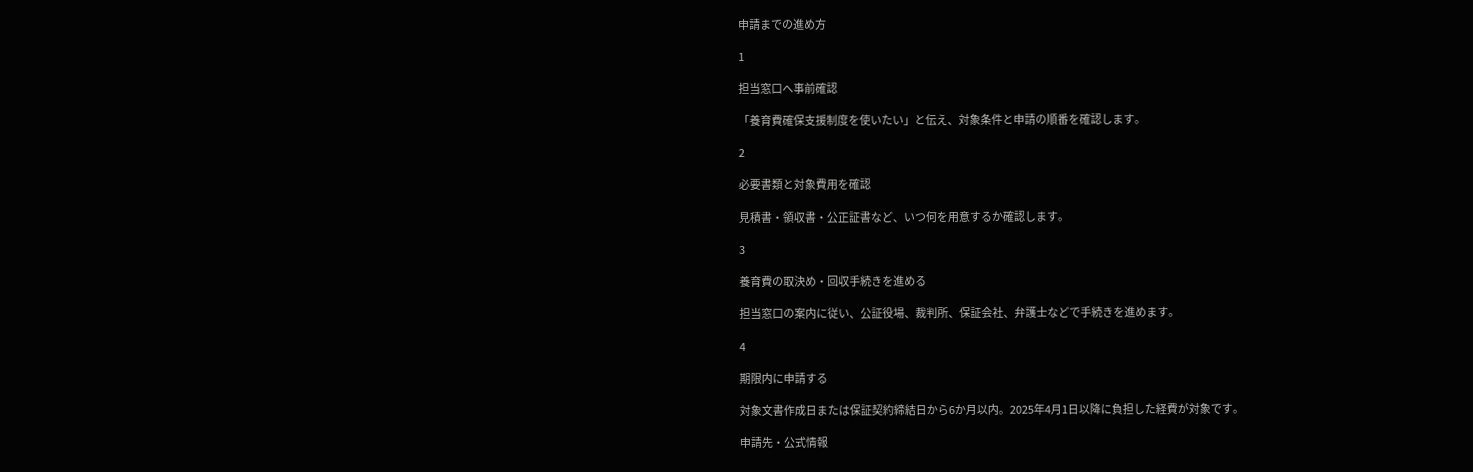申請までの進め方

1

担当窓口へ事前確認

「養育費確保支援制度を使いたい」と伝え、対象条件と申請の順番を確認します。

2

必要書類と対象費用を確認

見積書・領収書・公正証書など、いつ何を用意するか確認します。

3

養育費の取決め・回収手続きを進める

担当窓口の案内に従い、公証役場、裁判所、保証会社、弁護士などで手続きを進めます。

4

期限内に申請する

対象文書作成日または保証契約締結日から6か月以内。2025年4月1日以降に負担した経費が対象です。

申請先・公式情報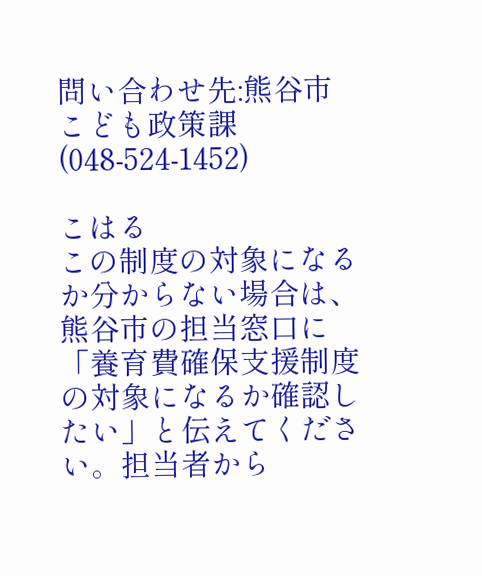問い合わせ先:熊谷市 こども政策課(048-524-1452)

こはる
この制度の対象になるか分からない場合は、熊谷市の担当窓口に「養育費確保支援制度の対象になるか確認したい」と伝えてください。担当者から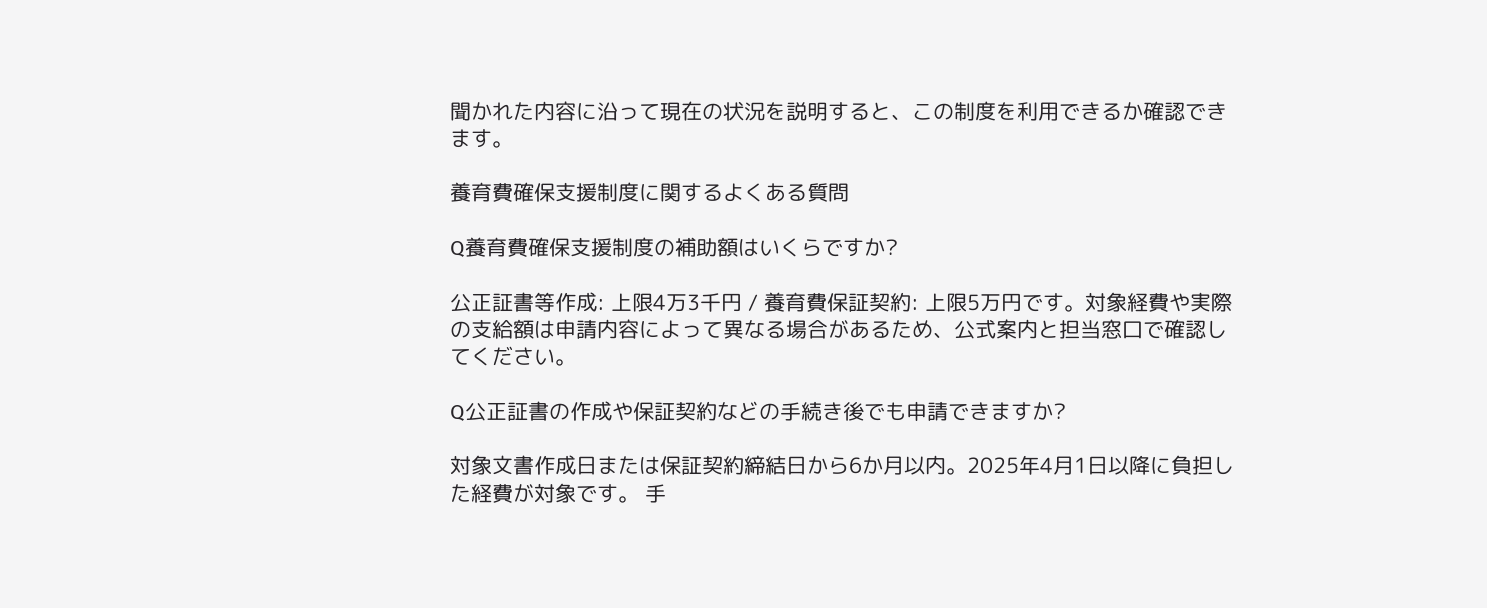聞かれた内容に沿って現在の状況を説明すると、この制度を利用できるか確認できます。

養育費確保支援制度に関するよくある質問

Q養育費確保支援制度の補助額はいくらですか?

公正証書等作成: 上限4万3千円 / 養育費保証契約: 上限5万円です。対象経費や実際の支給額は申請内容によって異なる場合があるため、公式案内と担当窓口で確認してください。

Q公正証書の作成や保証契約などの手続き後でも申請できますか?

対象文書作成日または保証契約締結日から6か月以内。2025年4月1日以降に負担した経費が対象です。 手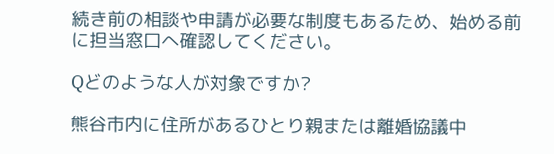続き前の相談や申請が必要な制度もあるため、始める前に担当窓口へ確認してください。

Qどのような人が対象ですか?

熊谷市内に住所があるひとり親または離婚協議中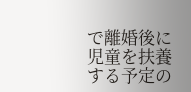で離婚後に児童を扶養する予定の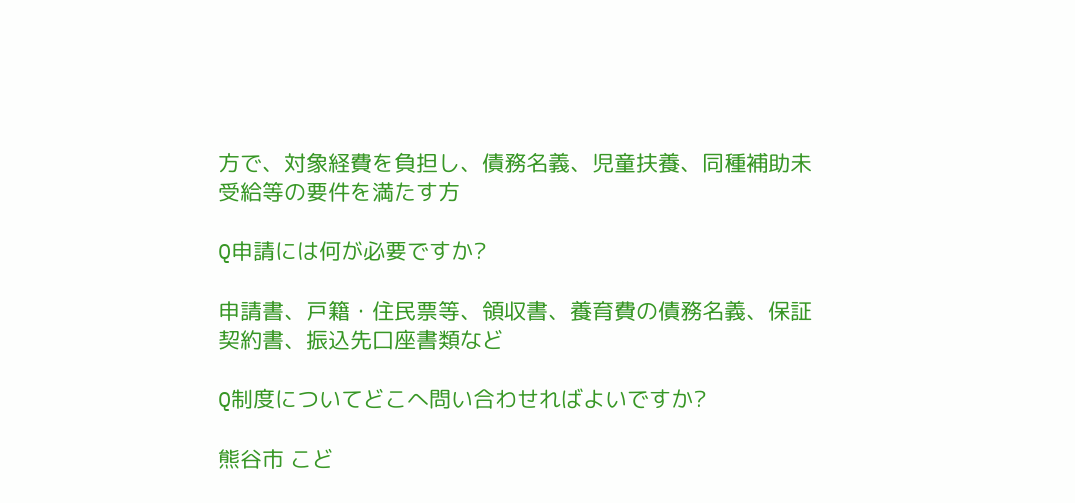方で、対象経費を負担し、債務名義、児童扶養、同種補助未受給等の要件を満たす方

Q申請には何が必要ですか?

申請書、戸籍・住民票等、領収書、養育費の債務名義、保証契約書、振込先口座書類など

Q制度についてどこへ問い合わせればよいですか?

熊谷市 こど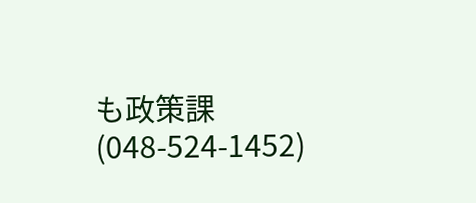も政策課(048-524-1452)